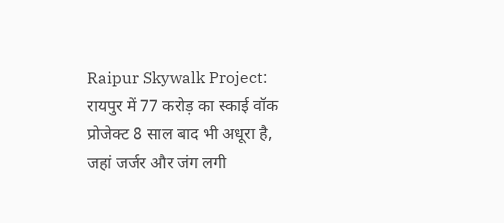Raipur Skywalk Project: रायपुर में 77 करोड़ का स्काई वॉक प्रोजेक्ट 8 साल बाद भी अधूरा है, जहां जर्जर और जंग लगी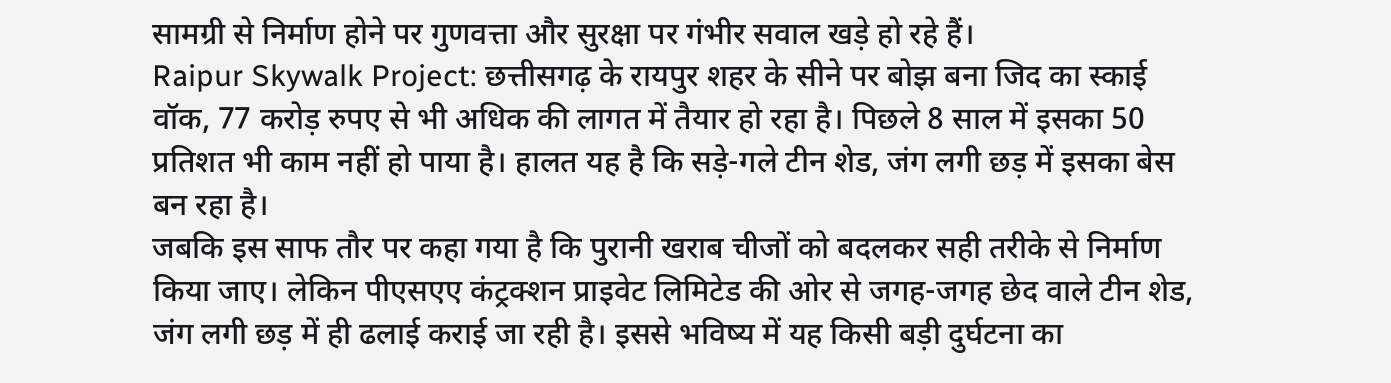सामग्री से निर्माण होने पर गुणवत्ता और सुरक्षा पर गंभीर सवाल खड़े हो रहे हैं।
Raipur Skywalk Project: छत्तीसगढ़ के रायपुर शहर के सीने पर बोझ बना जिद का स्काई वॉक, 77 करोड़ रुपए से भी अधिक की लागत में तैयार हो रहा है। पिछले 8 साल में इसका 50 प्रतिशत भी काम नहीं हो पाया है। हालत यह है कि सड़े-गले टीन शेड, जंग लगी छड़ में इसका बेस बन रहा है।
जबकि इस साफ तौर पर कहा गया है कि पुरानी खराब चीजों को बदलकर सही तरीके से निर्माण किया जाए। लेकिन पीएसएए कंट्रक्शन प्राइवेट लिमिटेड की ओर से जगह-जगह छेद वाले टीन शेड, जंग लगी छड़ में ही ढलाई कराई जा रही है। इससे भविष्य में यह किसी बड़ी दुर्घटना का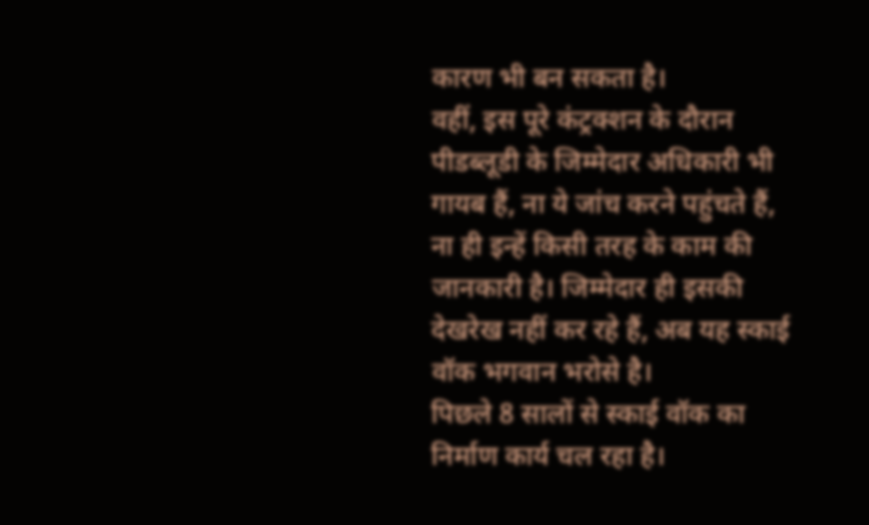कारण भी बन सकता है।
वहीं, इस पूरे कंट्रक्शन के दौरान पीडब्लूडी के जिम्मेदार अधिकारी भी गायब हैं, ना ये जांच करने पहुंचते हैं, ना ही इन्हें किसी तरह के काम की जानकारी है। जिम्मेदार ही इसकी देखरेख नहीं कर रहे हैं, अब यह स्काई वॉक भगवान भरोसे है।
पिछले 8 सालों से स्काई वॉक का निर्माण कार्य चल रहा है।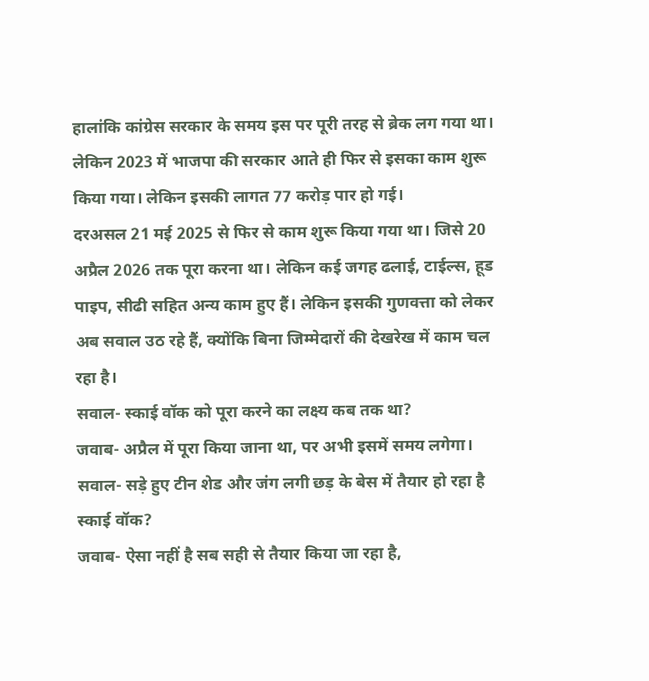हालांकि कांग्रेस सरकार के समय इस पर पूरी तरह से ब्रेक लग गया था। लेकिन 2023 में भाजपा की सरकार आते ही फिर से इसका काम शुरू किया गया। लेकिन इसकी लागत 77 करोड़ पार हो गई।
दरअसल 21 मई 2025 से फिर से काम शुरू किया गया था। जिसे 20 अप्रैल 2026 तक पूरा करना था। लेकिन कई जगह ढलाई, टाईल्स, हूड पाइप, सीढी सहित अन्य काम हुए हैं। लेकिन इसकी गुणवत्ता को लेकर अब सवाल उठ रहे हैं, क्योंकि बिना जिम्मेदारों की देखरेख में काम चल रहा है।
सवाल- स्काई वॉक को पूरा करने का लक्ष्य कब तक था?
जवाब- अप्रैल में पूरा किया जाना था, पर अभी इसमें समय लगेगा।
सवाल- सड़े हुए टीन शेड और जंग लगी छड़ के बेस में तैयार हो रहा है स्काई वॉक?
जवाब- ऐसा नहीं है सब सही से तैयार किया जा रहा है,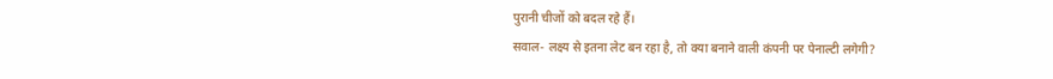पुरानी चीजों को बदल रहे हैं।
सवाल- लक्ष्य से इतना लेट बन रहा है, तो क्या बनाने वाली कंपनी पर पेनाल्टी लगेगी?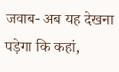जवाब- अब यह देखना पड़ेगा कि कहां,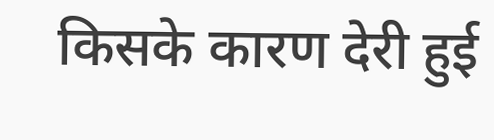किसके कारण देरी हुई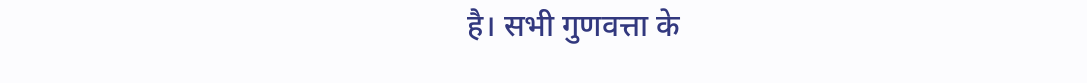है। सभी गुणवत्ता के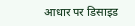आधार पर डिसाइड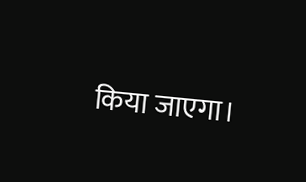किया जाएगा।